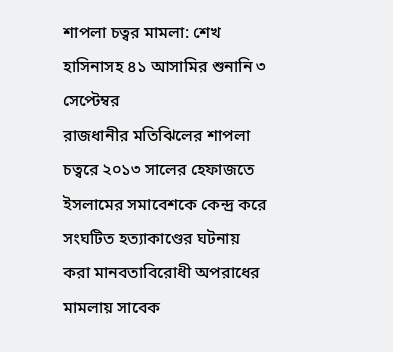শাপলা চত্বর মামলা: শেখ হাসিনাসহ ৪১ আসামির শুনানি ৩ সেপ্টেম্বর
রাজধানীর মতিঝিলের শাপলা চত্বরে ২০১৩ সালের হেফাজতে ইসলামের সমাবেশকে কেন্দ্র করে সংঘটিত হত্যাকাণ্ডের ঘটনায় করা মানবতাবিরোধী অপরাধের মামলায় সাবেক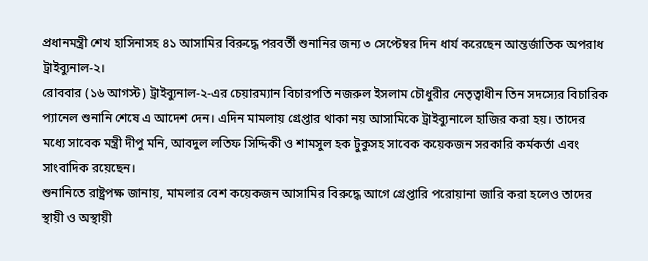প্রধানমন্ত্রী শেখ হাসিনাসহ ৪১ আসামির বিরুদ্ধে পরবর্তী শুনানির জন্য ৩ সেপ্টেম্বর দিন ধার্য করেছেন আন্তর্জাতিক অপরাধ ট্রাইব্যুনাল-২।
রোববার (১৬ আগস্ট) ট্রাইব্যুনাল-২-এর চেয়ারম্যান বিচারপতি নজরুল ইসলাম চৌধুরীর নেতৃত্বাধীন তিন সদস্যের বিচারিক প্যানেল শুনানি শেষে এ আদেশ দেন। এদিন মামলায় গ্রেপ্তার থাকা নয় আসামিকে ট্রাইব্যুনালে হাজির করা হয়। তাদের মধ্যে সাবেক মন্ত্রী দীপু মনি, আবদুল লতিফ সিদ্দিকী ও শামসুল হক টুকুসহ সাবেক কয়েকজন সরকারি কর্মকর্তা এবং সাংবাদিক রয়েছেন।
শুনানিতে রাষ্ট্রপক্ষ জানায়, মামলার বেশ কয়েকজন আসামির বিরুদ্ধে আগে গ্রেপ্তারি পরোয়ানা জারি করা হলেও তাদের স্থায়ী ও অস্থায়ী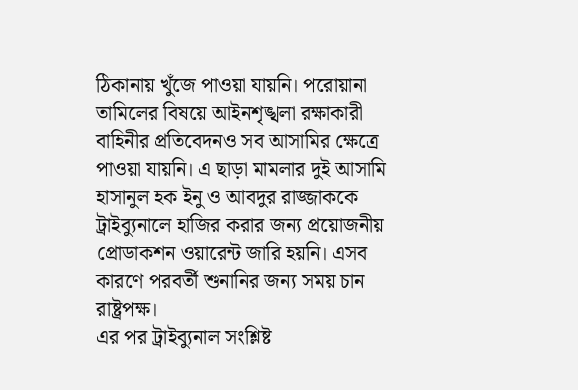ঠিকানায় খুঁজে পাওয়া যায়নি। পরোয়ানা তামিলের বিষয়ে আইনশৃঙ্খলা রক্ষাকারী বাহিনীর প্রতিবেদনও সব আসামির ক্ষেত্রে পাওয়া যায়নি। এ ছাড়া মামলার দুই আসামি হাসানুল হক ইনু ও আবদুর রাজ্জাককে ট্রাইব্যুনালে হাজির করার জন্য প্রয়োজনীয় প্রোডাকশন ওয়ারেন্ট জারি হয়নি। এসব কারণে পরবর্তী শুনানির জন্য সময় চান রাষ্ট্রপক্ষ।
এর পর ট্রাইব্যুনাল সংশ্লিষ্ট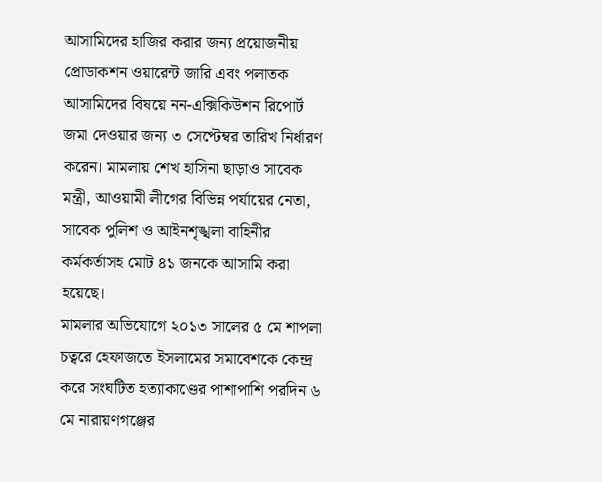আসামিদের হাজির করার জন্য প্রয়োজনীয় প্রোডাকশন ওয়ারেন্ট জারি এবং পলাতক আসামিদের বিষয়ে নন-এক্সিকিউশন রিপোর্ট জমা দেওয়ার জন্য ৩ সেপ্টেম্বর তারিখ নির্ধারণ করেন। মামলায় শেখ হাসিনা ছাড়াও সাবেক মন্ত্রী, আওয়ামী লীগের বিভিন্ন পর্যায়ের নেতা, সাবেক পুলিশ ও আইনশৃঙ্খলা বাহিনীর কর্মকর্তাসহ মোট ৪১ জনকে আসামি করা হয়েছে।
মামলার অভিযোগে ২০১৩ সালের ৫ মে শাপলা চত্বরে হেফাজতে ইসলামের সমাবেশকে কেন্দ্র করে সংঘটিত হত্যাকাণ্ডের পাশাপাশি পরদিন ৬ মে নারায়ণগঞ্জের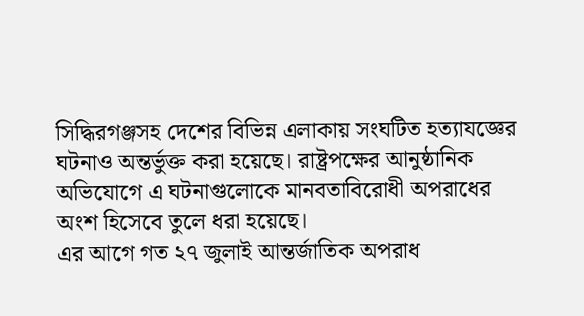সিদ্ধিরগঞ্জসহ দেশের বিভিন্ন এলাকায় সংঘটিত হত্যাযজ্ঞের ঘটনাও অন্তর্ভুক্ত করা হয়েছে। রাষ্ট্রপক্ষের আনুষ্ঠানিক অভিযোগে এ ঘটনাগুলোকে মানবতাবিরোধী অপরাধের অংশ হিসেবে তুলে ধরা হয়েছে।
এর আগে গত ২৭ জুলাই আন্তর্জাতিক অপরাধ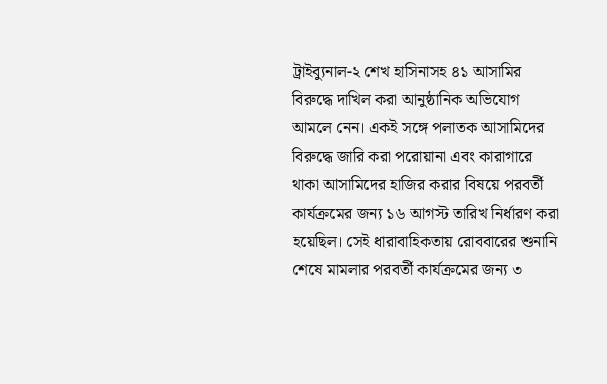ট্রাইব্যুনাল-২ শেখ হাসিনাসহ ৪১ আসামির বিরুদ্ধে দাখিল করা আনুষ্ঠানিক অভিযোগ আমলে নেন। একই সঙ্গে পলাতক আসামিদের বিরুদ্ধে জারি করা পরোয়ানা এবং কারাগারে থাকা আসামিদের হাজির করার বিষয়ে পরবর্তী কার্যক্রমের জন্য ১৬ আগস্ট তারিখ নির্ধারণ করা হয়েছিল। সেই ধারাবাহিকতায় রোববারের শুনানি শেষে মামলার পরবর্তী কার্যক্রমের জন্য ৩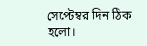সেপ্টেম্বর দিন ঠিক হলো।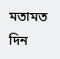মতামত দিন